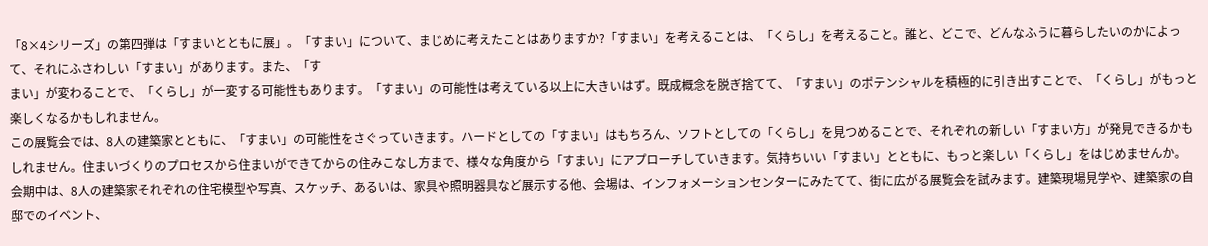「8×4シリーズ」の第四弾は「すまいとともに展」。「すまい」について、まじめに考えたことはありますか?「すまい」を考えることは、「くらし」を考えること。誰と、どこで、どんなふうに暮らしたいのかによって、それにふさわしい「すまい」があります。また、「す
まい」が変わることで、「くらし」が一変する可能性もあります。「すまい」の可能性は考えている以上に大きいはず。既成概念を脱ぎ捨てて、「すまい」のポテンシャルを積極的に引き出すことで、「くらし」がもっと楽しくなるかもしれません。
この展覧会では、8人の建築家とともに、「すまい」の可能性をさぐっていきます。ハードとしての「すまい」はもちろん、ソフトとしての「くらし」を見つめることで、それぞれの新しい「すまい方」が発見できるかもしれません。住まいづくりのプロセスから住まいができてからの住みこなし方まで、様々な角度から「すまい」にアプローチしていきます。気持ちいい「すまい」とともに、もっと楽しい「くらし」をはじめませんか。
会期中は、8人の建築家それぞれの住宅模型や写真、スケッチ、あるいは、家具や照明器具など展示する他、会場は、インフォメーションセンターにみたてて、街に広がる展覧会を試みます。建築現場見学や、建築家の自邸でのイベント、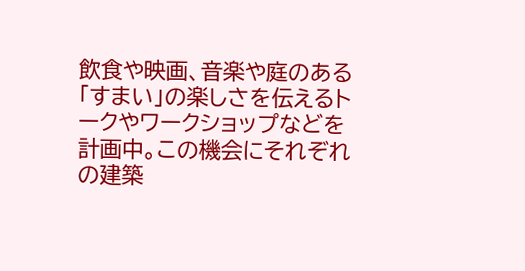飲食や映画、音楽や庭のある「すまい」の楽しさを伝えるトークやワークショップなどを計画中。この機会にそれぞれの建築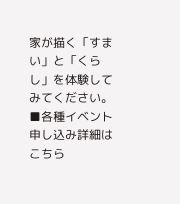家が描く「すまい」と「くらし」を体験してみてください。
■各種イベント申し込み詳細はこちら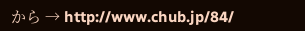から → http://www.chub.jp/84/